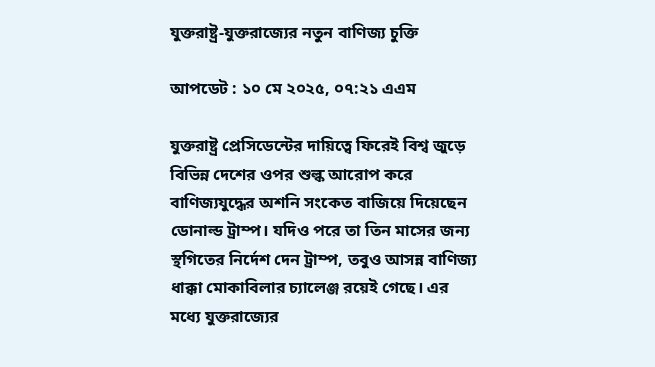যুক্তরাষ্ট্র-যুক্তরাজ্যের নতুন বাণিজ্য চুক্তি

আপডেট : ১০ মে ২০২৫, ০৭:২১ এএম

যুক্তরাষ্ট্র প্রেসিডেন্টের দায়িত্বে ফিরেই বিশ্ব জুড়ে বিভিন্ন দেশের ওপর শুল্ক আরোপ করে বাণিজ্যযুদ্ধের অশনি সংকেত বাজিয়ে দিয়েছেন ডোনাল্ড ট্রাম্প। যদিও পরে তা তিন মাসের জন্য স্থগিতের নির্দেশ দেন ট্রাম্প, তবুও আসন্ন বাণিজ্য ধাক্কা মোকাবিলার চ্যালেঞ্জ রয়েই গেছে। এর মধ্যে যুক্তরাজ্যের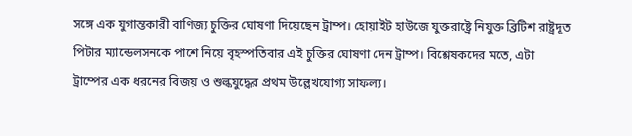সঙ্গে এক যুগান্তকারী বাণিজ্য চুক্তির ঘোষণা দিয়েছেন ট্রাম্প। হোয়াইট হাউজে যুক্তরাষ্ট্রে নিযুক্ত ব্রিটিশ রাষ্ট্রদূত পিটার ম্যান্ডেলসনকে পাশে নিয়ে বৃহস্পতিবার এই চুক্তির ঘোষণা দেন ট্রাম্প। বিশ্লেষকদের মতে, এটা ট্রাম্পের এক ধরনের বিজয় ও শুল্কযুদ্ধের প্রথম উল্লেখযোগ্য সাফল্য।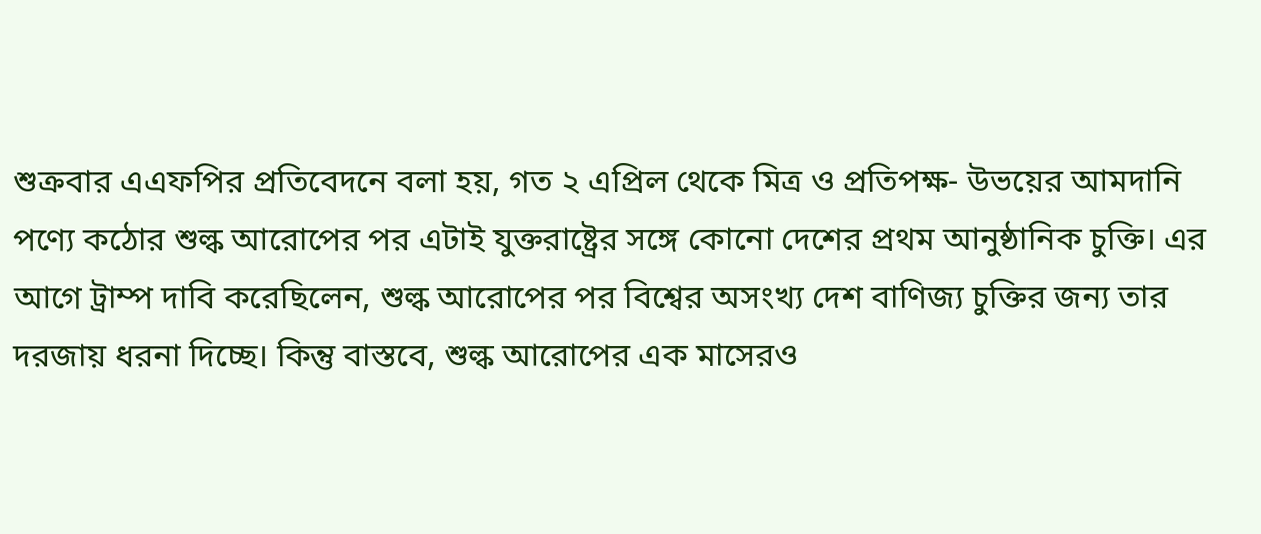শুক্রবার এএফপির প্রতিবেদনে বলা হয়, গত ২ এপ্রিল থেকে মিত্র ও প্রতিপক্ষ- উভয়ের আমদানি পণ্যে কঠোর শুল্ক আরোপের পর এটাই যুক্তরাষ্ট্রের সঙ্গে কোনো দেশের প্রথম আনুষ্ঠানিক চুক্তি। এর আগে ট্রাম্প দাবি করেছিলেন, শুল্ক আরোপের পর বিশ্বের অসংখ্য দেশ বাণিজ্য চুক্তির জন্য তার দরজায় ধরনা দিচ্ছে। কিন্তু বাস্তবে, শুল্ক আরোপের এক মাসেরও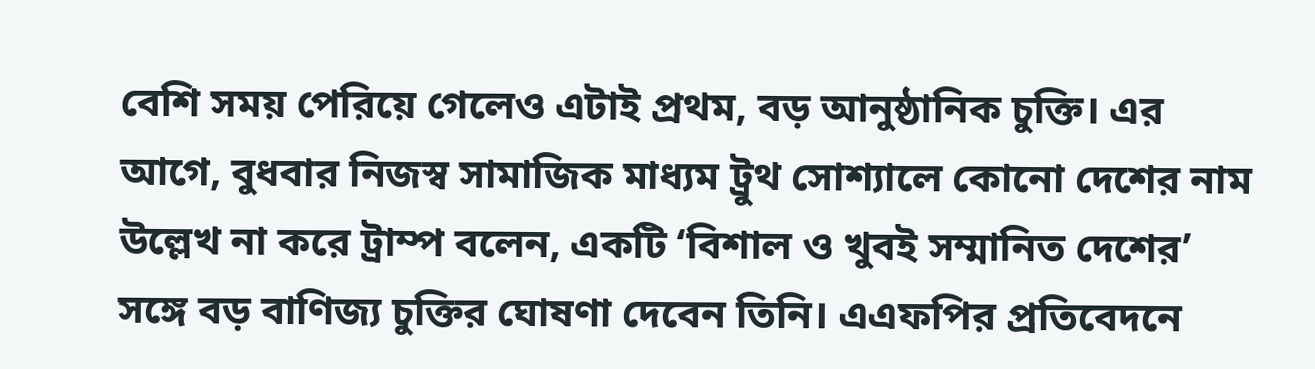বেশি সময় পেরিয়ে গেলেও এটাই প্রথম, বড় আনুষ্ঠানিক চুক্তি। এর আগে, বুধবার নিজস্ব সামাজিক মাধ্যম ট্রুথ সোশ্যালে কোনো দেশের নাম উল্লেখ না করে ট্রাম্প বলেন, একটি ‘বিশাল ও খুবই সম্মানিত দেশের’ সঙ্গে বড় বাণিজ্য চুক্তির ঘোষণা দেবেন তিনি। এএফপির প্রতিবেদনে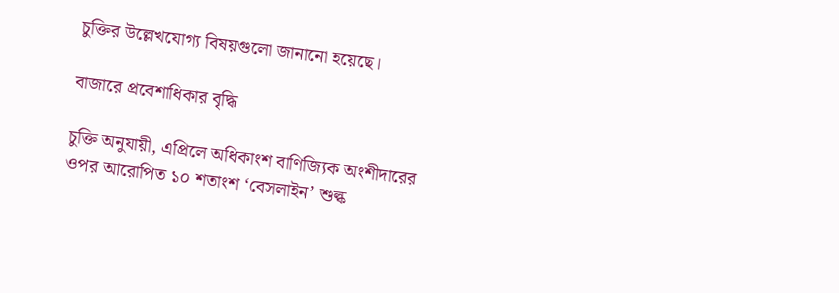চুক্তির উল্লেখযোগ্য বিষয়গুলো জানানো হয়েছে।

বাজারে প্রবেশাধিকার বৃদ্ধি

চুক্তি অনুযায়ী, এপ্রিলে অধিকাংশ বাণিজ্যিক অংশীদারের ওপর আরোপিত ১০ শতাংশ ‘বেসলাইন’ শুল্ক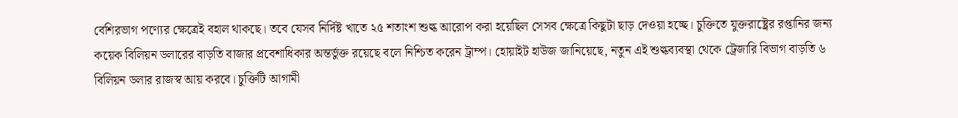বেশিরভাগ পণ্যের ক্ষেত্রেই বহাল থাকছে। তবে যেসব নির্দিষ্ট খাতে ২৫ শতাংশ শুল্ক আরোপ করা হয়েছিল সেসব ক্ষেত্রে কিছুটা ছাড় দেওয়া হচ্ছে। চুক্তিতে যুক্তরাষ্ট্রের রপ্তানির জন্য কয়েক বিলিয়ন ডলারের বাড়তি বাজার প্রবেশাধিকার অন্তর্ভুক্ত রয়েছে বলে নিশ্চিত করেন ট্রাম্প। হোয়াইট হাউজ জানিয়েছে, নতুন এই শুল্কব্যবস্থা থেকে ট্রেজারি বিভাগ বাড়তি ৬ বিলিয়ন ডলার রাজস্ব আয় করবে। চুক্তিটি আগামী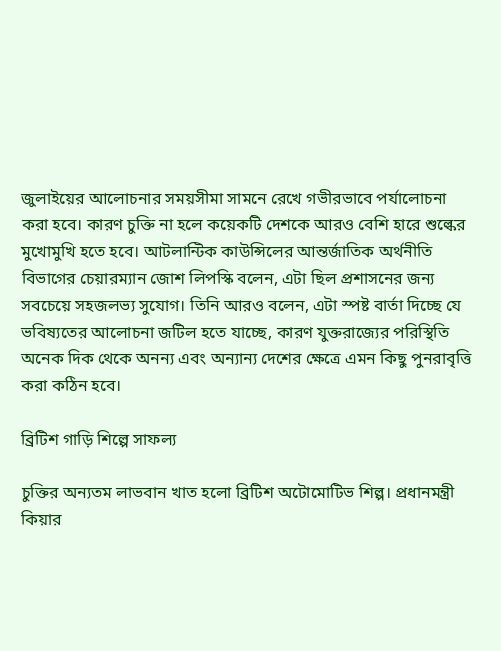জুলাইয়ের আলোচনার সময়সীমা সামনে রেখে গভীরভাবে পর্যালোচনা করা হবে। কারণ চুক্তি না হলে কয়েকটি দেশকে আরও বেশি হারে শুল্কের মুখোমুখি হতে হবে। আটলান্টিক কাউন্সিলের আন্তর্জাতিক অর্থনীতি বিভাগের চেয়ারম্যান জোশ লিপস্কি বলেন, এটা ছিল প্রশাসনের জন্য সবচেয়ে সহজলভ্য সুযোগ। তিনি আরও বলেন, এটা স্পষ্ট বার্তা দিচ্ছে যে ভবিষ্যতের আলোচনা জটিল হতে যাচ্ছে, কারণ যুক্তরাজ্যের পরিস্থিতি অনেক দিক থেকে অনন্য এবং অন্যান্য দেশের ক্ষেত্রে এমন কিছু পুনরাবৃত্তি করা কঠিন হবে।

ব্রিটিশ গাড়ি শিল্পে সাফল্য

চুক্তির অন্যতম লাভবান খাত হলো ব্রিটিশ অটোমোটিভ শিল্প। প্রধানমন্ত্রী কিয়ার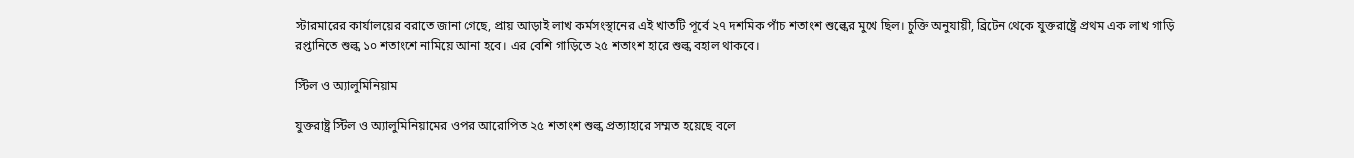স্টারমারের কার্যালয়ের বরাতে জানা গেছে, প্রায় আড়াই লাখ কর্মসংস্থানের এই খাতটি পূর্বে ২৭ দশমিক পাঁচ শতাংশ শুল্কের মুখে ছিল। চুক্তি অনুযায়ী, ব্রিটেন থেকে যুক্তরাষ্ট্রে প্রথম এক লাখ গাড়ি রপ্তানিতে শুল্ক ১০ শতাংশে নামিয়ে আনা হবে। এর বেশি গাড়িতে ২৫ শতাংশ হারে শুল্ক বহাল থাকবে।

স্টিল ও অ্যালুমিনিয়াম

যুক্তরাষ্ট্র স্টিল ও অ্যালুমিনিয়ামের ওপর আরোপিত ২৫ শতাংশ শুল্ক প্রত্যাহারে সম্মত হয়েছে বলে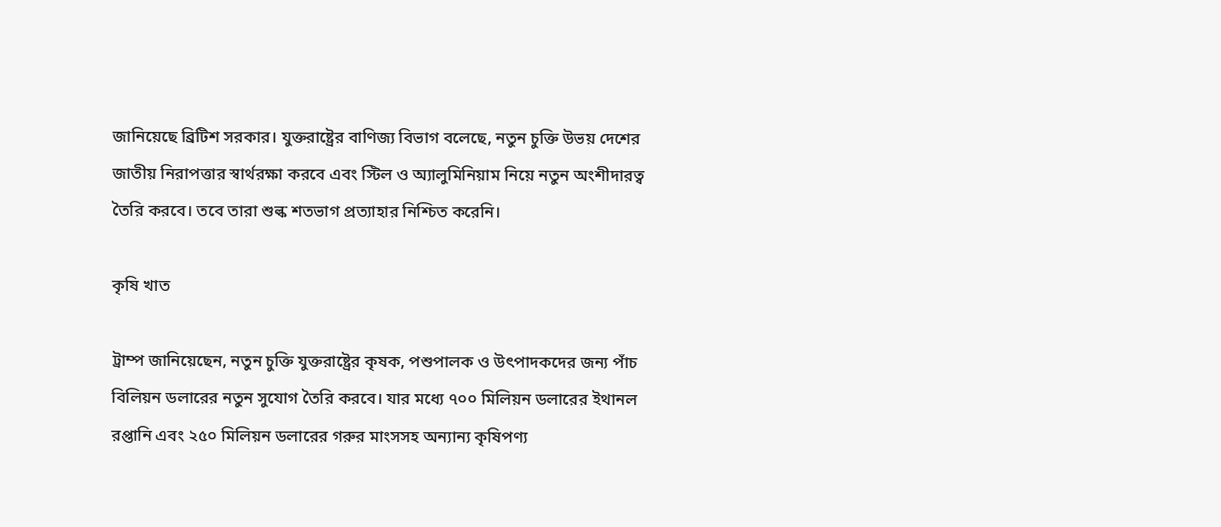জানিয়েছে ব্রিটিশ সরকার। যুক্তরাষ্ট্রের বাণিজ্য বিভাগ বলেছে, নতুন চুক্তি উভয় দেশের জাতীয় নিরাপত্তার স্বার্থরক্ষা করবে এবং স্টিল ও অ্যালুমিনিয়াম নিয়ে নতুন অংশীদারত্ব তৈরি করবে। তবে তারা শুল্ক শতভাগ প্রত্যাহার নিশ্চিত করেনি।

কৃষি খাত

ট্রাম্প জানিয়েছেন, নতুন চুক্তি যুক্তরাষ্ট্রের কৃষক, পশুপালক ও উৎপাদকদের জন্য পাঁচ বিলিয়ন ডলারের নতুন সুযোগ তৈরি করবে। যার মধ্যে ৭০০ মিলিয়ন ডলারের ইথানল রপ্তানি এবং ২৫০ মিলিয়ন ডলারের গরুর মাংসসহ অন্যান্য কৃষিপণ্য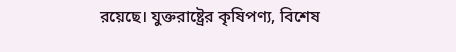রয়েছে। যুক্তরাষ্ট্রের কৃষিপণ্য, বিশেষ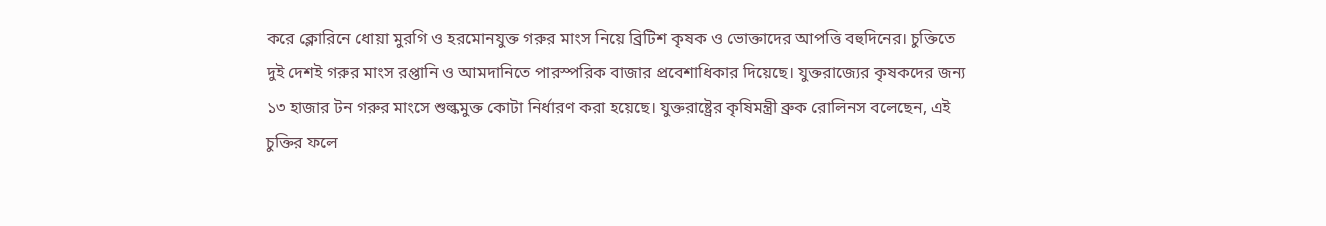করে ক্লোরিনে ধোয়া মুরগি ও হরমোনযুক্ত গরুর মাংস নিয়ে ব্রিটিশ কৃষক ও ভোক্তাদের আপত্তি বহুদিনের। চুক্তিতে দুই দেশই গরুর মাংস রপ্তানি ও আমদানিতে পারস্পরিক বাজার প্রবেশাধিকার দিয়েছে। যুক্তরাজ্যের কৃষকদের জন্য ১৩ হাজার টন গরুর মাংসে শুল্কমুক্ত কোটা নির্ধারণ করা হয়েছে। যুক্তরাষ্ট্রের কৃষিমন্ত্রী ব্রুক রোলিনস বলেছেন, এই চুক্তির ফলে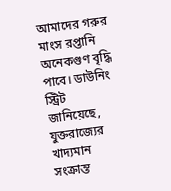আমাদের গরুর মাংস রপ্তানি অনেকগুণ বৃদ্ধি পাবে। ডাউনিং স্ট্রিট জানিয়েছে, যুক্তরাজ্যের খাদ্যমান সংক্রান্ত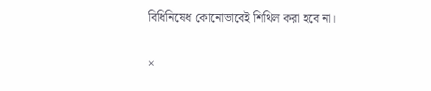বিধিনিষেধ কোনোভাবেই শিথিল করা হবে না।

×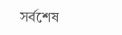সর্বশেষ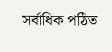সর্বাধিক পঠিত